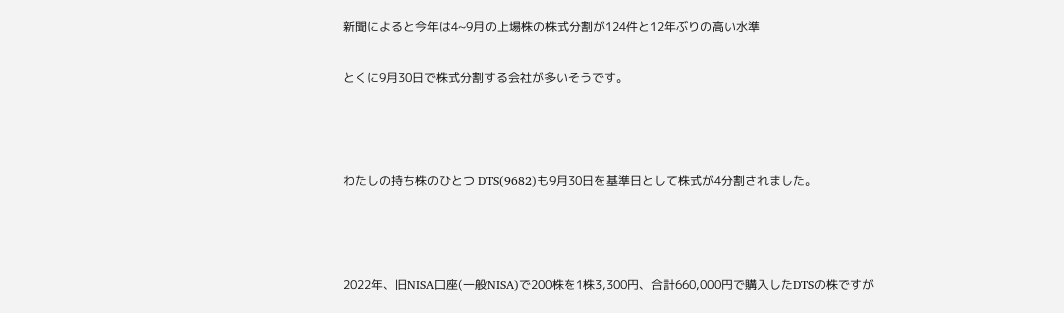新聞によると今年は4~9月の上場株の株式分割が124件と12年ぶりの高い水準

とくに9月30日で株式分割する会社が多いそうです。



わたしの持ち株のひとつ DTS(9682)も9月30日を基準日として株式が4分割されました。



2022年、旧NISA口座(一般NISA)で200株を1株3,300円、合計660,000円で購入したDTSの株ですが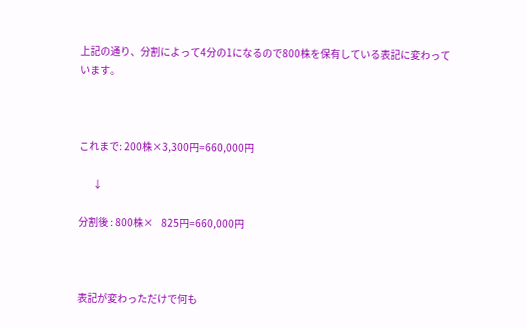上記の通り、分割によって4分の1になるので800株を保有している表記に変わっています。



これまで: 200株×3,300円=660,000円

       ↓

分割後 : 800株×    825円=660,000円



表記が変わっただけで何も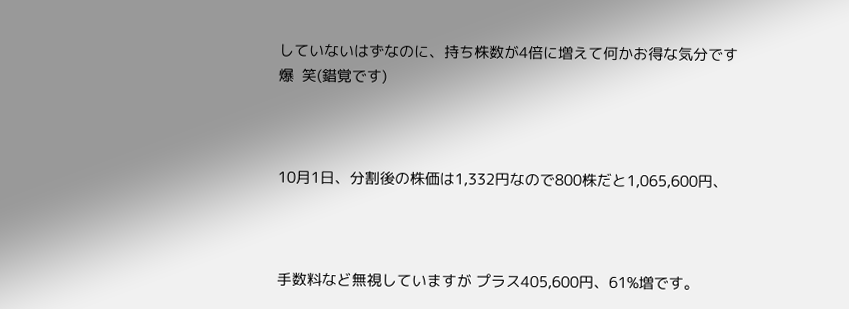していないはずなのに、持ち株数が4倍に増えて何かお得な気分です爆  笑(錯覚です)



10月1日、分割後の株価は1,332円なので800株だと1,065,600円、



手数料など無視していますが プラス405,600円、61%増です。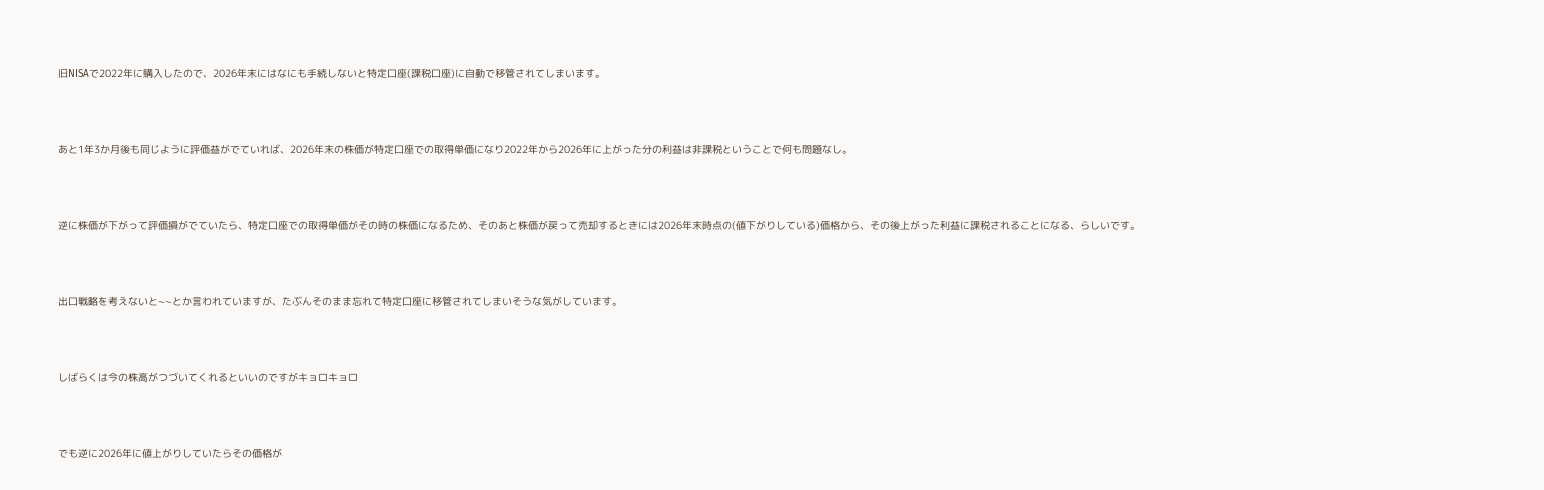旧NISAで2022年に購入したので、2026年末にはなにも手続しないと特定口座(課税口座)に自動で移管されてしまいます。



あと1年3か月後も同じように評価益がでていれば、2026年末の株価が特定口座での取得単価になり2022年から2026年に上がった分の利益は非課税ということで何も問題なし。



逆に株価が下がって評価損がでていたら、特定口座での取得単価がその時の株価になるため、そのあと株価が戻って売却するときには2026年末時点の(値下がりしている)価格から、その後上がった利益に課税されることになる、らしいです。



出口戦略を考えないと~~とか言われていますが、たぶんそのまま忘れて特定口座に移管されてしまいそうな気がしています。



しばらくは今の株高がつづいてくれるといいのですがキョロキョロ



でも逆に2026年に値上がりしていたらその価格が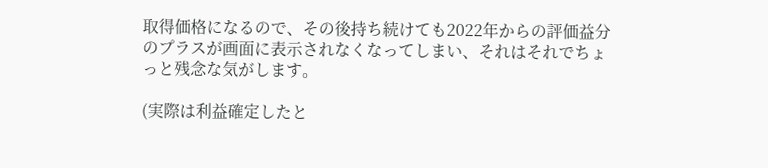取得価格になるので、その後持ち続けても2022年からの評価益分のプラスが画面に表示されなくなってしまい、それはそれでちょっと残念な気がします。

(実際は利益確定したと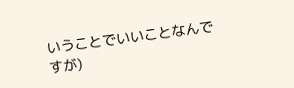いうことでいいことなんですが)